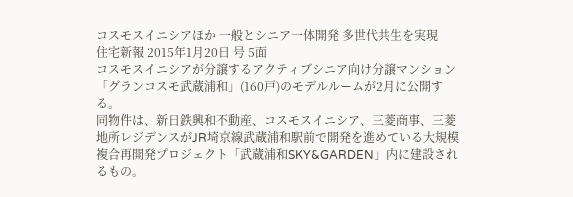コスモスイニシアほか 一般とシニア一体開発 多世代共生を実現
住宅新報 2015年1月20日 号 5面
コスモスイニシアが分譲するアクティブシニア向け分譲マンション「グランコスモ武蔵浦和」(160戸)のモデルルームが2月に公開する。
同物件は、新日鉄興和不動産、コスモスイニシア、三菱商事、三菱地所レジデンスがJR埼京線武蔵浦和駅前で開発を進めている大規模複合再開発プロジェクト「武蔵浦和SKY&GARDEN」内に建設されるもの。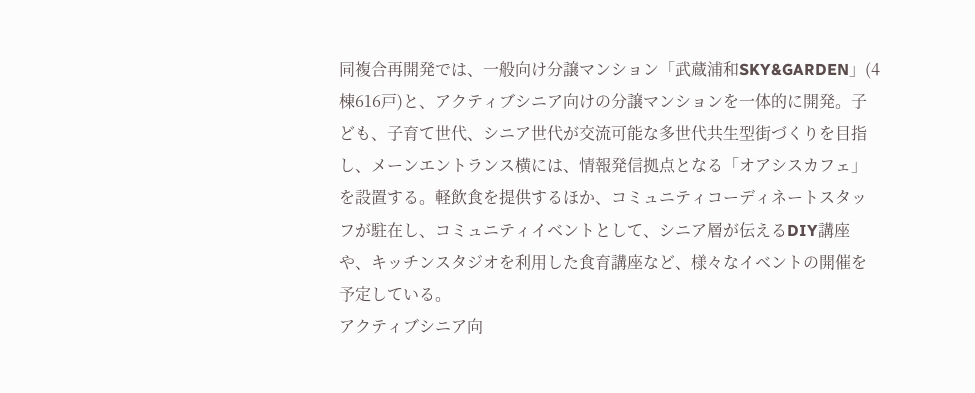同複合再開発では、一般向け分譲マンション「武蔵浦和SKY&GARDEN」(4棟616戸)と、アクティブシニア向けの分譲マンションを一体的に開発。子ども、子育て世代、シニア世代が交流可能な多世代共生型街づくりを目指し、メーンエントランス横には、情報発信拠点となる「オアシスカフェ」を設置する。軽飲食を提供するほか、コミュニティコーディネートスタッフが駐在し、コミュニティイベントとして、シニア層が伝えるDIY講座や、キッチンスタジオを利用した食育講座など、様々なイベントの開催を予定している。
アクティブシニア向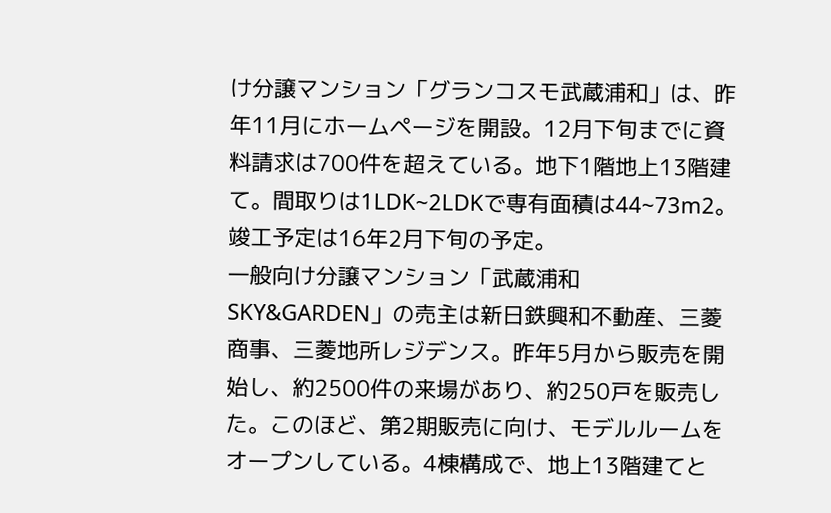け分譲マンション「グランコスモ武蔵浦和」は、昨年11月にホームページを開設。12月下旬までに資料請求は700件を超えている。地下1階地上13階建て。間取りは1LDK~2LDKで専有面積は44~73m2。竣工予定は16年2月下旬の予定。
一般向け分譲マンション「武蔵浦和SKY&GARDEN」の売主は新日鉄興和不動産、三菱商事、三菱地所レジデンス。昨年5月から販売を開始し、約2500件の来場があり、約250戸を販売した。このほど、第2期販売に向け、モデルルームをオープンしている。4棟構成で、地上13階建てと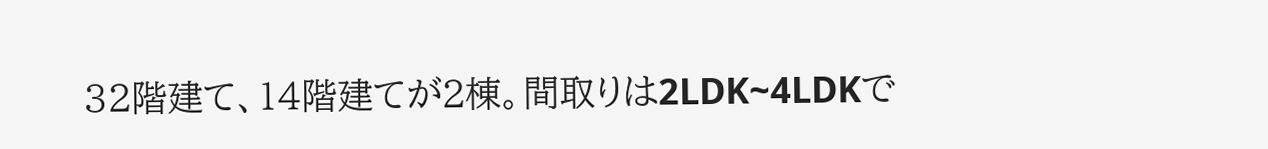32階建て、14階建てが2棟。間取りは2LDK~4LDKで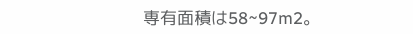専有面積は58~97m2。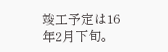竣工予定は16年2月下旬。